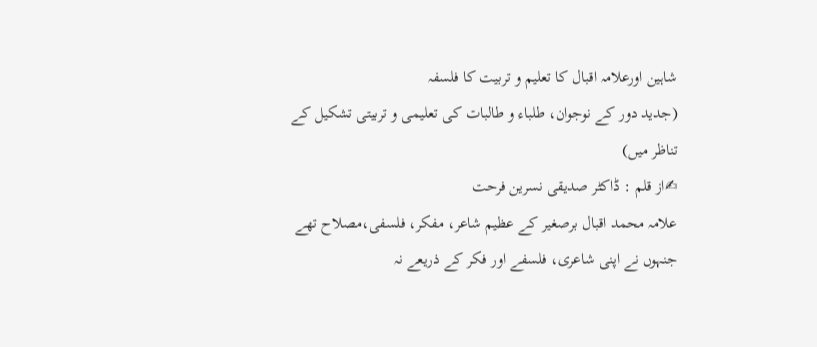شاہین اورعلامہ اقبال کا تعلیم و تربیت کا فلسفہ
(جدید دور کے نوجوان، طلباء و طالبات کی تعلیمی و تربیتی تشکیل کے تناظر میں)
✍از قلم : ڈاکٹر صدیقی نسرین فرحت
علامہ محمد اقبال برصغیر کے عظیم شاعر، مفکر، فلسفی،مصلاح تھے جنہوں نے اپنی شاعری، فلسفے اور فکر کے ذریعے نہ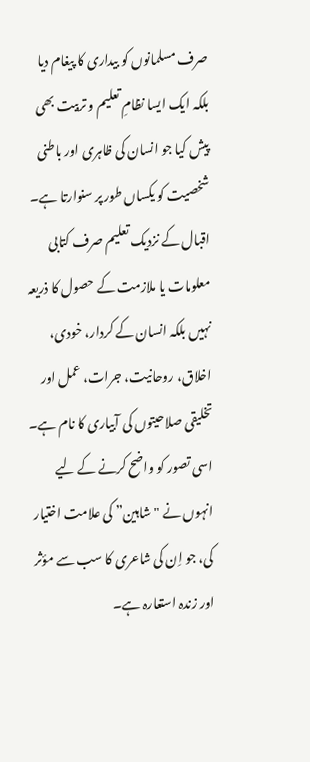صرف مسلمانوں کو بیداری کا پیغام دیا بلکہ ایک ایسا نظامِ تعلیم و تربیت بھی پیش کیا جو انسان کی ظاہری اور باطنی شخصیت کو یکساں طور پر سنوارتا ہے۔ اقبال کے نزدیک تعلیم صرف کتابی معلومات یا ملازمت کے حصول کا ذریعہ نہیں بلکہ انسان کے کردار، خودی، اخلاق، روحانیت، جرات، عمل اور تخلیقی صلاحیتوں کی آبیاری کا نام ہے۔ اسی تصور کو واضح کرنے کے لیے انہوں نے "شاہین” کی علامت اختیار کی، جو اِن کی شاعری کا سب سے مؤثر اور زندہ استعارہ ہے۔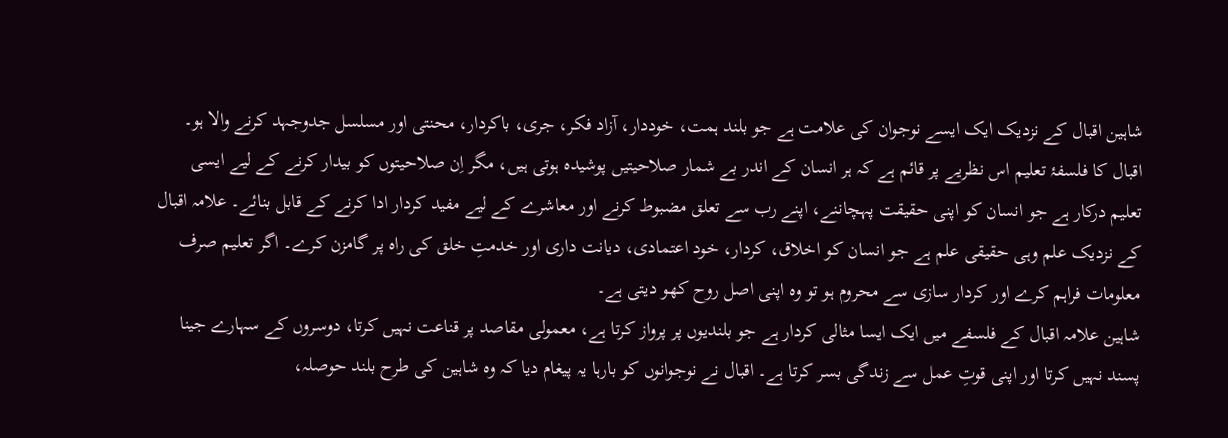شاہین اقبال کے نزدیک ایک ایسے نوجوان کی علامت ہے جو بلند ہمت، خوددار، آزاد فکر، جری، باکردار، محنتی اور مسلسل جدوجہد کرنے والا ہو۔
اقبال کا فلسفۂ تعلیم اس نظریے پر قائم ہے کہ ہر انسان کے اندر بے شمار صلاحیتیں پوشیدہ ہوتی ہیں، مگر اِن صلاحیتوں کو بیدار کرنے کے لیے ایسی تعلیم درکار ہے جو انسان کو اپنی حقیقت پہچاننے، اپنے رب سے تعلق مضبوط کرنے اور معاشرے کے لیے مفید کردار ادا کرنے کے قابل بنائے۔ علامہ اقبال کے نزدیک علم وہی حقیقی علم ہے جو انسان کو اخلاق، کردار، خود اعتمادی، دیانت داری اور خدمتِ خلق کی راہ پر گامزن کرے۔ اگر تعلیم صرف معلومات فراہم کرے اور کردار سازی سے محروم ہو تو وہ اپنی اصل روح کھو دیتی ہے۔
شاہین علامہ اقبال کے فلسفے میں ایک ایسا مثالی کردار ہے جو بلندیوں پر پرواز کرتا ہے، معمولی مقاصد پر قناعت نہیں کرتا، دوسروں کے سہارے جینا پسند نہیں کرتا اور اپنی قوتِ عمل سے زندگی بسر کرتا ہے۔ اقبال نے نوجوانوں کو بارہا یہ پیغام دیا کہ وہ شاہین کی طرح بلند حوصلہ،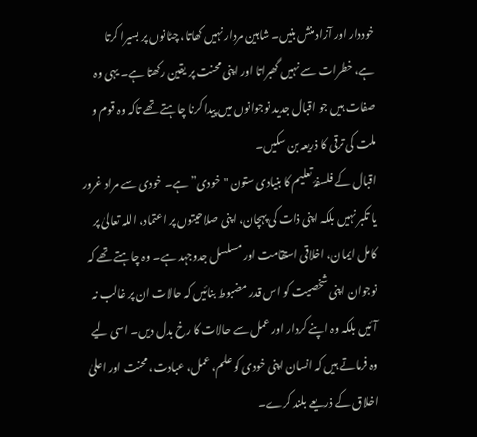خوددار اور آزاد منش بنیں۔ شاہین مردار نہیں کھاتا، چٹانوں پر بسیرا کرتا ہے، خطرات سے نہیں گھبراتا اور اپنی محنت پر یقین رکھتا ہے۔ یہی وہ صفات ہیں جو اقبال جدید نوجوانوں میں پیدا کرنا چاہتے تھے تاکہ وہ قوم و ملت کی ترقی کا ذریعہ بن سکیں۔
اقبال کے فلسفۂ تعلیم کا بنیادی ستون "خودی” ہے۔ خودی سے مراد غرور یا تکبر نہیں بلکہ اپنی ذات کی پہچان، اپنی صلاحیتوں پر اعتماد، اللہ تعالیٰ پر کامل ایمان، اخلاقی استقامت اور مسلسل جدوجہد ہے۔ وہ چاہتے تھے کہ نوجوان اپنی شخصیت کو اس قدر مضبوط بنائیں کہ حالات ان پر غالب نہ آئیں بلکہ وہ اپنے کردار اور عمل سے حالات کا رخ بدل دیں۔ اسی لیے وہ فرماتے ہیں کہ انسان اپنی خودی کو علم، عمل، عبادت، محنت اور اعلیٰ اخلاق کے ذریعے بلند کرے۔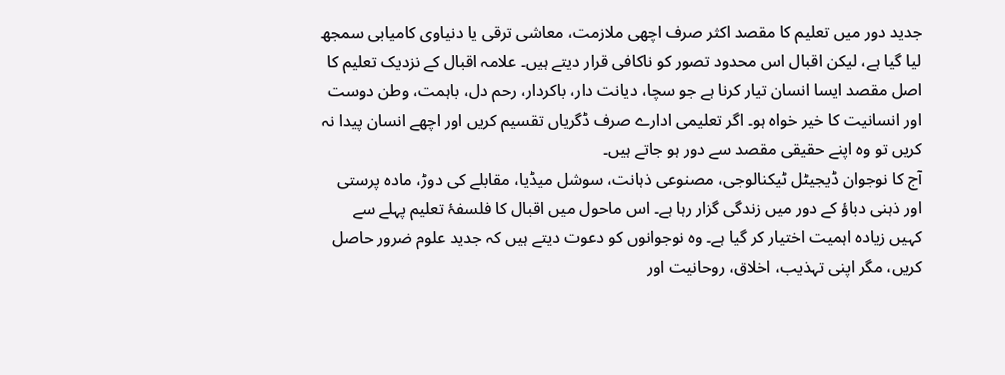جدید دور میں تعلیم کا مقصد اکثر صرف اچھی ملازمت، معاشی ترقی یا دنیاوی کامیابی سمجھ لیا گیا ہے، لیکن اقبال اس محدود تصور کو ناکافی قرار دیتے ہیں۔ علامہ اقبال کے نزدیک تعلیم کا اصل مقصد ایسا انسان تیار کرنا ہے جو سچا، دیانت دار، باکردار، رحم دل، باہمت، وطن دوست اور انسانیت کا خیر خواہ ہو۔ اگر تعلیمی ادارے صرف ڈگریاں تقسیم کریں اور اچھے انسان پیدا نہ کریں تو وہ اپنے حقیقی مقصد سے دور ہو جاتے ہیں۔
آج کا نوجوان ڈیجیٹل ٹیکنالوجی، مصنوعی ذہانت، سوشل میڈیا، مقابلے کی دوڑ، مادہ پرستی اور ذہنی دباؤ کے دور میں زندگی گزار رہا ہے۔ اس ماحول میں اقبال کا فلسفۂ تعلیم پہلے سے کہیں زیادہ اہمیت اختیار کر گیا ہے۔ وہ نوجوانوں کو دعوت دیتے ہیں کہ جدید علوم ضرور حاصل کریں، مگر اپنی تہذیب، اخلاق، روحانیت اور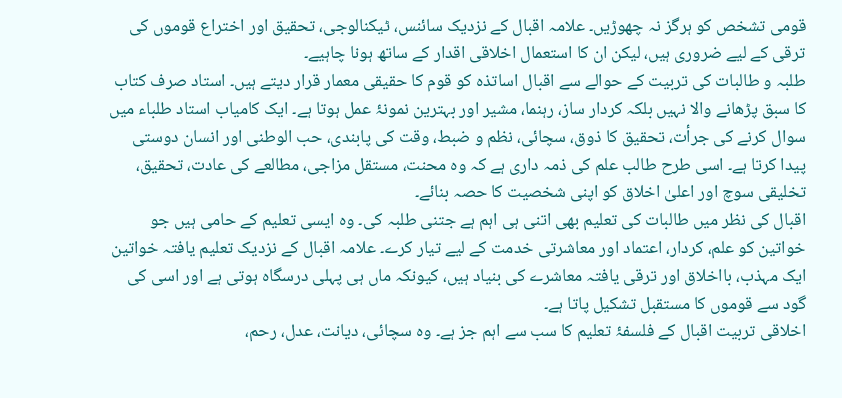قومی تشخص کو ہرگز نہ چھوڑیں۔ علامہ اقبال کے نزدیک سائنس، ٹیکنالوجی، تحقیق اور اختراع قوموں کی ترقی کے لیے ضروری ہیں، لیکن ان کا استعمال اخلاقی اقدار کے ساتھ ہونا چاہیے۔
طلبہ و طالبات کی تربیت کے حوالے سے اقبال اساتذہ کو قوم کا حقیقی معمار قرار دیتے ہیں۔ استاد صرف کتاب کا سبق پڑھانے والا نہیں بلکہ کردار ساز، رہنما، مشیر اور بہترین نمونۂ عمل ہوتا ہے۔ ایک کامیاب استاد طلباء میں سوال کرنے کی جرأت، تحقیق کا ذوق، سچائی، نظم و ضبط، وقت کی پابندی، حب الوطنی اور انسان دوستی پیدا کرتا ہے۔ اسی طرح طالب علم کی ذمہ داری ہے کہ وہ محنت، مستقل مزاجی، مطالعے کی عادت، تحقیق، تخلیقی سوچ اور اعلیٰ اخلاق کو اپنی شخصیت کا حصہ بنائے۔
اقبال کی نظر میں طالبات کی تعلیم بھی اتنی ہی اہم ہے جتنی طلبہ کی۔ وہ ایسی تعلیم کے حامی ہیں جو خواتین کو علم، کردار، اعتماد اور معاشرتی خدمت کے لیے تیار کرے۔ علامہ اقبال کے نزدیک تعلیم یافتہ خواتین ایک مہذب، بااخلاق اور ترقی یافتہ معاشرے کی بنیاد ہیں، کیونکہ ماں ہی پہلی درسگاہ ہوتی ہے اور اسی کی گود سے قوموں کا مستقبل تشکیل پاتا ہے۔
اخلاقی تربیت اقبال کے فلسفۂ تعلیم کا سب سے اہم جز ہے۔ وہ سچائی، دیانت، عدل، رحم،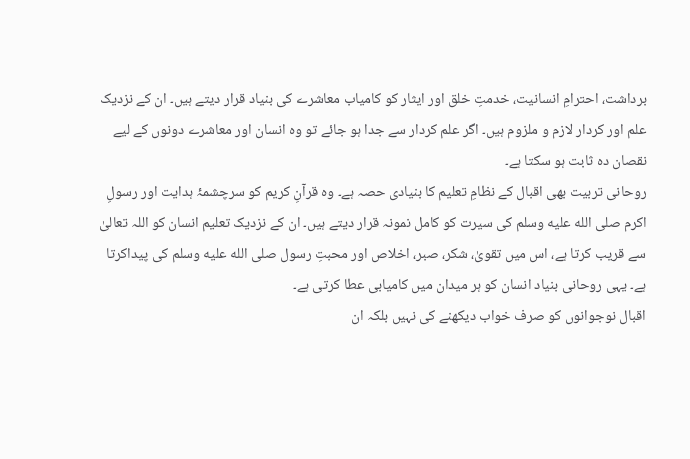برداشت، احترامِ انسانیت، خدمتِ خلق اور ایثار کو کامیاب معاشرے کی بنیاد قرار دیتے ہیں۔ ان کے نزدیک علم اور کردار لازم و ملزوم ہیں۔ اگر علم کردار سے جدا ہو جائے تو وہ انسان اور معاشرے دونوں کے لیے نقصان دہ ثابت ہو سکتا ہے۔
روحانی تربیت بھی اقبال کے نظامِ تعلیم کا بنیادی حصہ ہے۔ وہ قرآنِ کریم کو سرچشمۂ ہدایت اور رسولِ اکرم صلى الله عليه وسلم کی سیرت کو کامل نمونہ قرار دیتے ہیں۔ ان کے نزدیک تعلیم انسان کو اللہ تعالیٰ سے قریب کرتا ہے، اس میں تقویٰ، شکر، صبر، اخلاص اور محبتِ رسول صلى الله عليه وسلم کی پیداکرتا ہے۔ یہی روحانی بنیاد انسان کو ہر میدان میں کامیابی عطا کرتی ہے۔
اقبال نوجوانوں کو صرف خواب دیکھنے کی نہیں بلکہ ان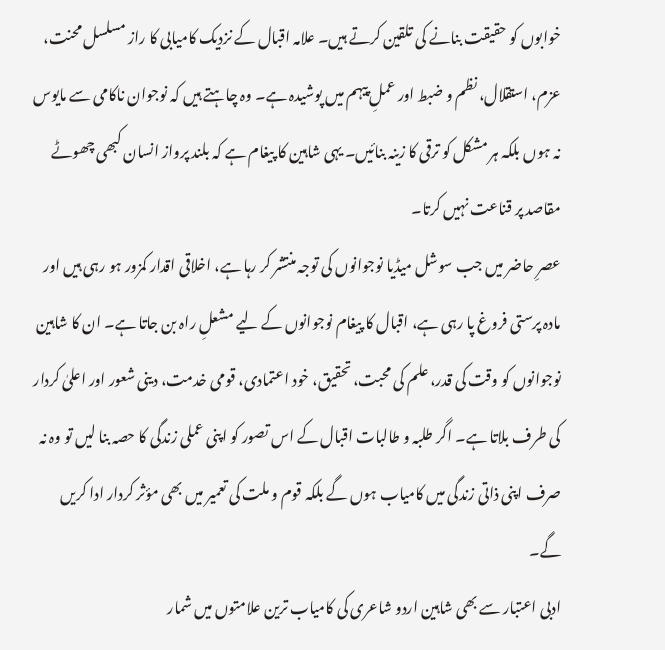خوابوں کو حقیقت بنانے کی تلقین کرتے ہیں۔ علامہ اقبال کے نزدیک کامیابی کا راز مسلسل محنت، عزم، استقلال، نظم و ضبط اور عملِ پیہم میں پوشیدہ ہے۔ وہ چاہتے ہیں کہ نوجوان ناکامی سے مایوس نہ ہوں بلکہ ہر مشکل کو ترقی کا زینہ بنائیں۔ یہی شاہین کا پیغام ہے کہ بلند پرواز انسان کبھی چھوٹے مقاصد پر قناعت نہیں کرتا۔
عصرِ حاضر میں جب سوشل میڈیا نوجوانوں کی توجہ منتشر کر رہا ہے، اخلاقی اقدار کمزور ہو رہی ہیں اور مادہ پرستی فروغ پا رہی ہے، اقبال کا پیغام نوجوانوں کے لیے مشعلِ راہ بن جاتا ہے۔ ان کا شاہین نوجوانوں کو وقت کی قدر، علم کی محبت، تحقیق، خود اعتمادی، قومی خدمت، دینی شعور اور اعلیٰ کردار کی طرف بلاتا ہے۔ اگر طلبہ و طالبات اقبال کے اس تصور کو اپنی عملی زندگی کا حصہ بنا لیں تو وہ نہ صرف اپنی ذاتی زندگی میں کامیاب ہوں گے بلکہ قوم و ملت کی تعمیر میں بھی مؤثر کردار ادا کریں گے۔
ادبی اعتبار سے بھی شاہین اردو شاعری کی کامیاب ترین علامتوں میں شمار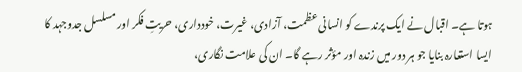ہوتا ہے۔ اقبال نے ایک پرندے کو انسانی عظمت، آزادی، غیرت، خودداری، حریتِ فکر اور مسلسل جدوجہد کا ایسا استعارہ بنایا جو ہر دور میں زندہ اور مؤثر رہے گا۔ ان کی علامت نگاری،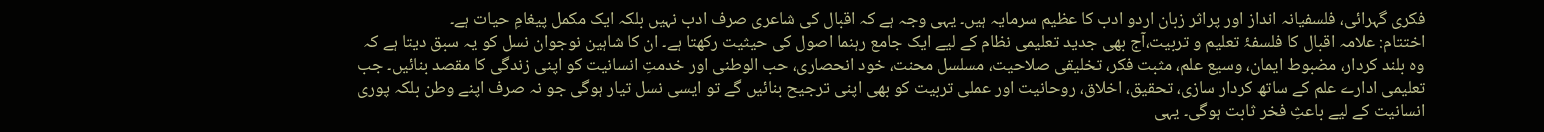فکری گہرائی، فلسفیانہ انداز اور پراثر زبان اردو ادب کا عظیم سرمایہ ہیں۔ یہی وجہ ہے کہ اقبال کی شاعری صرف ادب نہیں بلکہ ایک مکمل پیغامِ حیات ہے۔
اختتام: علامہ اقبال کا فلسفۂ تعلیم و تربیت،آج بھی جدید تعلیمی نظام کے لیے ایک جامع رہنما اصول کی حیثیت رکھتا ہے۔ ان کا شاہین نوجوان نسل کو یہ سبق دیتا ہے کہ وہ بلند کردار، مضبوط ایمان، وسیع علم، مثبت فکر، تخلیقی صلاحیت، مسلسل محنت، خود انحصاری، حب الوطنی اور خدمتِ انسانیت کو اپنی زندگی کا مقصد بنائیں۔ جب تعلیمی ادارے علم کے ساتھ کردار سازی، تحقیق، اخلاق، روحانیت اور عملی تربیت کو بھی اپنی ترجیح بنائیں گے تو ایسی نسل تیار ہوگی جو نہ صرف اپنے وطن بلکہ پوری انسانیت کے لیے باعثِ فخر ثابت ہوگی۔ یہی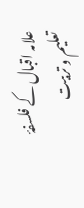علامہ اقبال کے فلسفۂ تعلیم و تربیت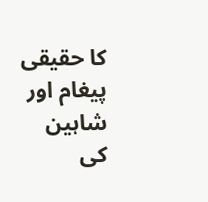کا حقیقی پیغام اور شاہین کی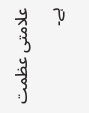علامتی عظمت ہے۔